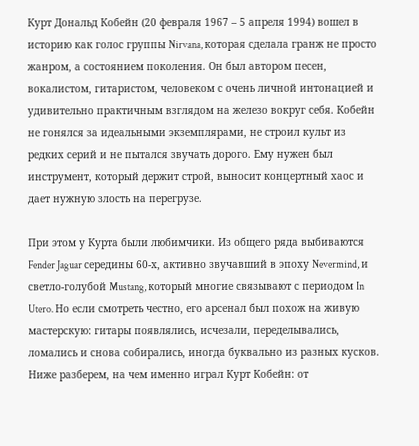Курт Дональд Кобейн (20 февраля 1967 – 5 апреля 1994) вошел в историю как голос группы Nirvana, которая сделала гранж не просто жанром, а состоянием поколения. Он был автором песен, вокалистом, гитаристом, человеком с очень личной интонацией и удивительно практичным взглядом на железо вокруг себя. Кобейн не гонялся за идеальными экземплярами, не строил культ из редких серий и не пытался звучать дорого. Ему нужен был инструмент, который держит строй, выносит концертный хаос и дает нужную злость на перегрузе.

При этом у Курта были любимчики. Из общего ряда выбиваются Fender Jaguar середины 60-х, активно звучавший в эпоху Nevermind, и светло-голубой Mustang, который многие связывают с периодом In Utero. Но если смотреть честно, его арсенал был похож на живую мастерскую: гитары появлялись, исчезали, переделывались, ломались и снова собирались, иногда буквально из разных кусков.
Ниже разберем, на чем именно играл Курт Кобейн: от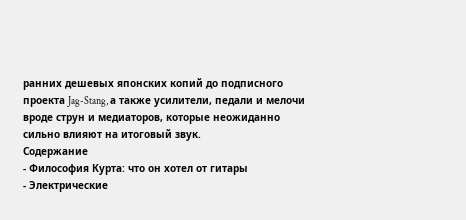ранних дешевых японских копий до подписного проекта Jag-Stang, а также усилители, педали и мелочи вроде струн и медиаторов, которые неожиданно сильно влияют на итоговый звук.
Содержание
- Философия Курта: что он хотел от гитары
- Электрические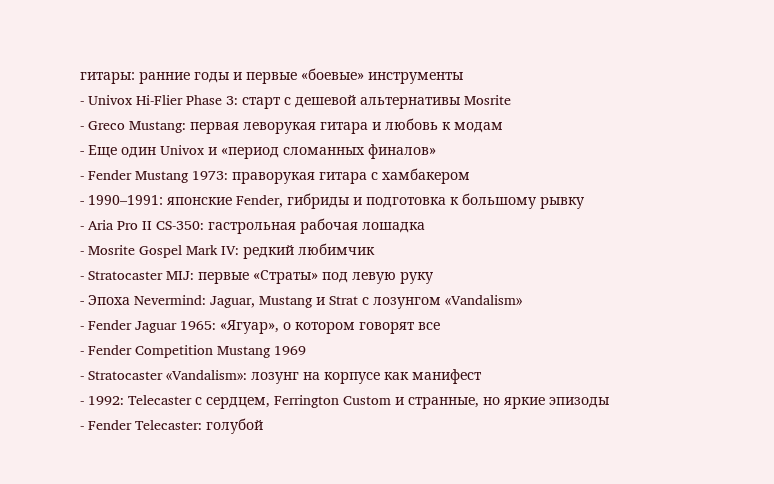гитары: ранние годы и первые «боевые» инструменты
- Univox Hi-Flier Phase 3: старт с дешевой альтернативы Mosrite
- Greco Mustang: первая леворукая гитара и любовь к модам
- Еще один Univox и «период сломанных финалов»
- Fender Mustang 1973: праворукая гитара с хамбакером
- 1990–1991: японские Fender, гибриды и подготовка к большому рывку
- Aria Pro II CS-350: гастрольная рабочая лошадка
- Mosrite Gospel Mark IV: редкий любимчик
- Stratocaster MIJ: первые «Страты» под левую руку
- Эпоха Nevermind: Jaguar, Mustang и Strat с лозунгом «Vandalism»
- Fender Jaguar 1965: «Ягуар», о котором говорят все
- Fender Competition Mustang 1969
- Stratocaster «Vandalism»: лозунг на корпусе как манифест
- 1992: Telecaster с сердцем, Ferrington Custom и странные, но яркие эпизоды
- Fender Telecaster: голубой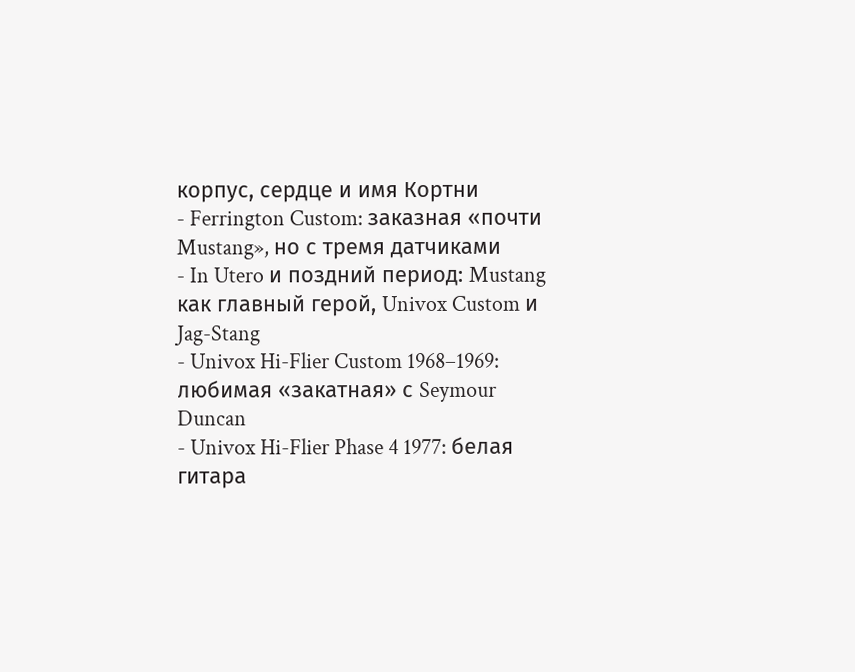корпус, сердце и имя Кортни
- Ferrington Custom: заказная «почти Mustang», но с тремя датчиками
- In Utero и поздний период: Mustang как главный герой, Univox Custom и Jag-Stang
- Univox Hi-Flier Custom 1968–1969: любимая «закатная» с Seymour Duncan
- Univox Hi-Flier Phase 4 1977: белая гитара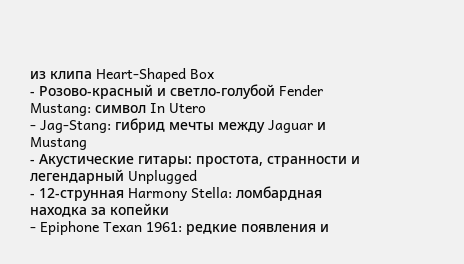из клипа Heart-Shaped Box
- Розово-красный и светло-голубой Fender Mustang: символ In Utero
- Jag-Stang: гибрид мечты между Jaguar и Mustang
- Акустические гитары: простота, странности и легендарный Unplugged
- 12-струнная Harmony Stella: ломбардная находка за копейки
- Epiphone Texan 1961: редкие появления и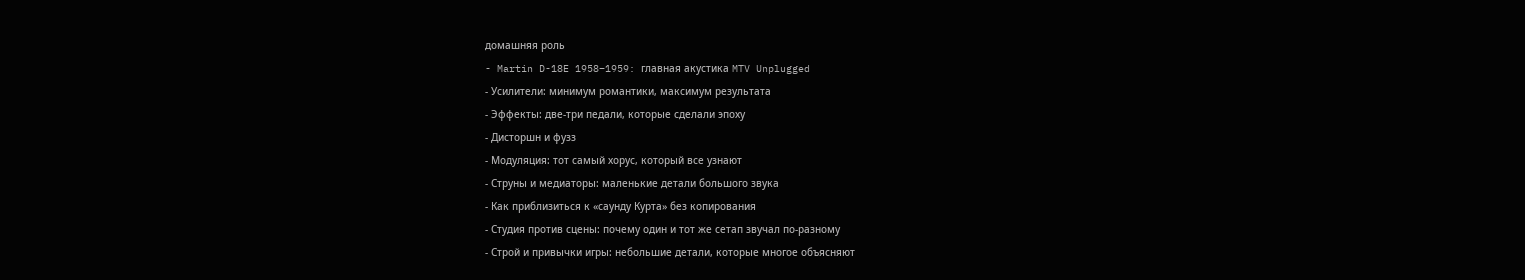домашняя роль
- Martin D-18E 1958–1959: главная акустика MTV Unplugged
- Усилители: минимум романтики, максимум результата
- Эффекты: две-три педали, которые сделали эпоху
- Дисторшн и фузз
- Модуляция: тот самый хорус, который все узнают
- Струны и медиаторы: маленькие детали большого звука
- Как приблизиться к «саунду Курта» без копирования
- Студия против сцены: почему один и тот же сетап звучал по-разному
- Строй и привычки игры: небольшие детали, которые многое объясняют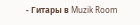- Гитары в Muzik Room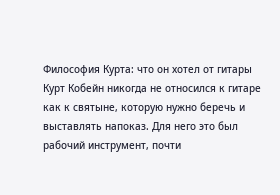Философия Курта: что он хотел от гитары
Курт Кобейн никогда не относился к гитаре как к святыне, которую нужно беречь и выставлять напоказ. Для него это был рабочий инструмент, почти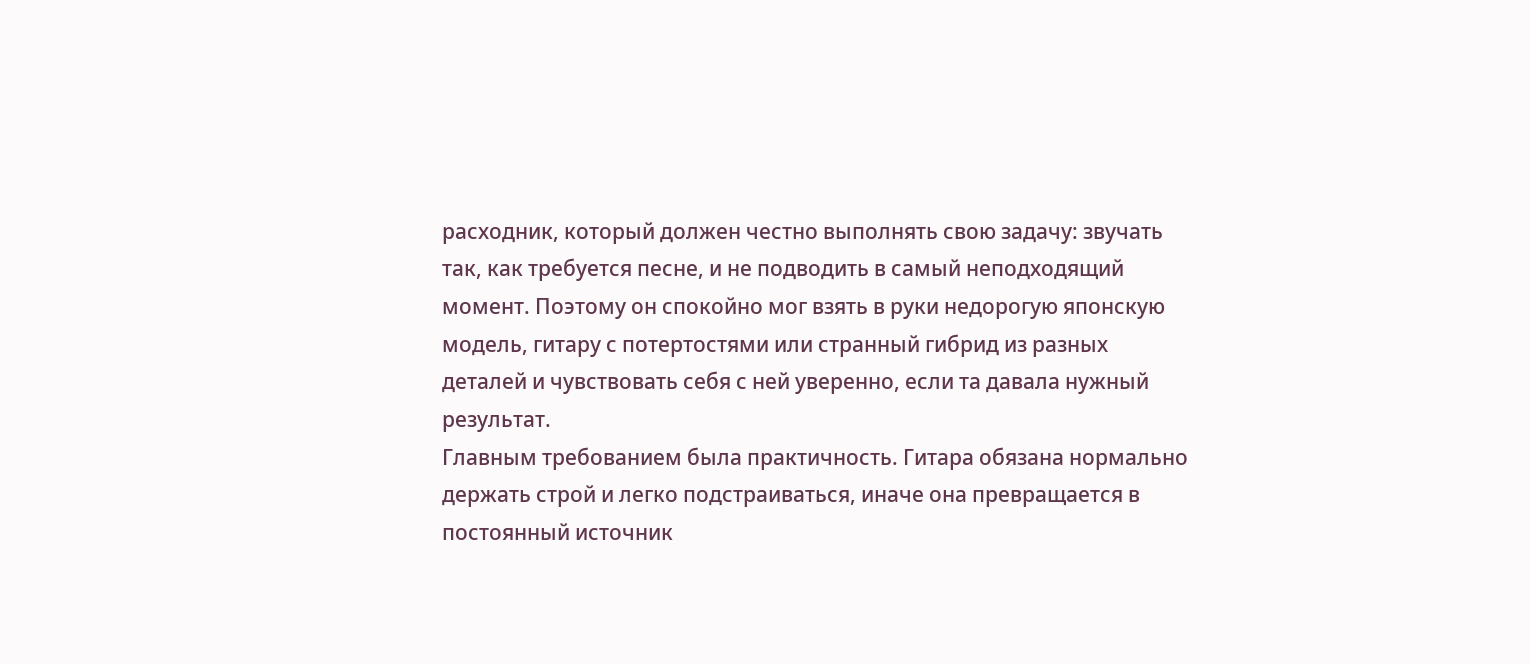расходник, который должен честно выполнять свою задачу: звучать так, как требуется песне, и не подводить в самый неподходящий момент. Поэтому он спокойно мог взять в руки недорогую японскую модель, гитару с потертостями или странный гибрид из разных деталей и чувствовать себя с ней уверенно, если та давала нужный результат.
Главным требованием была практичность. Гитара обязана нормально держать строй и легко подстраиваться, иначе она превращается в постоянный источник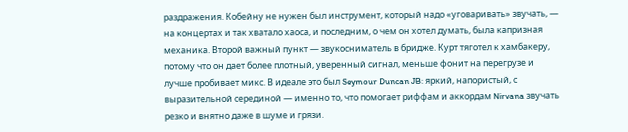раздражения. Кобейну не нужен был инструмент, который надо «уговаривать» звучать, — на концертах и так хватало хаоса, и последним, о чем он хотел думать, была капризная механика. Второй важный пункт — звукосниматель в бридже. Курт тяготел к хамбакеру, потому что он дает более плотный, уверенный сигнал, меньше фонит на перегрузе и лучше пробивает микс. В идеале это был Seymour Duncan JB: яркий, напористый, с выразительной серединой — именно то, что помогает риффам и аккордам Nirvana звучать резко и внятно даже в шуме и грязи.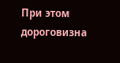При этом дороговизна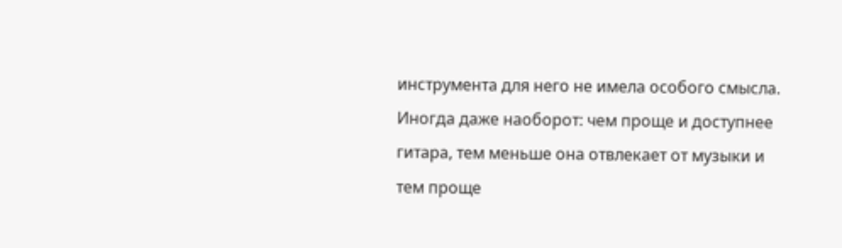инструмента для него не имела особого смысла. Иногда даже наоборот: чем проще и доступнее гитара, тем меньше она отвлекает от музыки и тем проще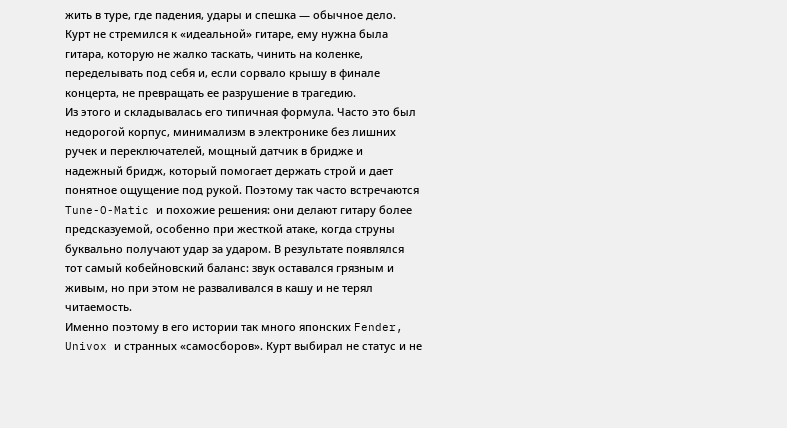жить в туре, где падения, удары и спешка — обычное дело. Курт не стремился к «идеальной» гитаре, ему нужна была гитара, которую не жалко таскать, чинить на коленке, переделывать под себя и, если сорвало крышу в финале концерта, не превращать ее разрушение в трагедию.
Из этого и складывалась его типичная формула. Часто это был недорогой корпус, минимализм в электронике без лишних ручек и переключателей, мощный датчик в бридже и надежный бридж, который помогает держать строй и дает понятное ощущение под рукой. Поэтому так часто встречаются Tune-O-Matic и похожие решения: они делают гитару более предсказуемой, особенно при жесткой атаке, когда струны буквально получают удар за ударом. В результате появлялся тот самый кобейновский баланс: звук оставался грязным и живым, но при этом не разваливался в кашу и не терял читаемость.
Именно поэтому в его истории так много японских Fender, Univox и странных «самосборов». Курт выбирал не статус и не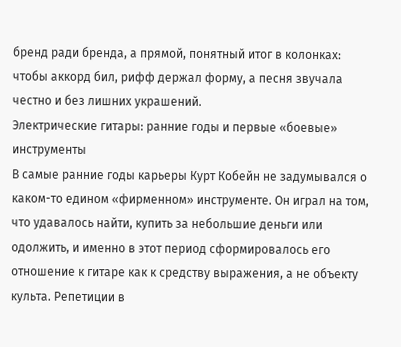бренд ради бренда, а прямой, понятный итог в колонках: чтобы аккорд бил, рифф держал форму, а песня звучала честно и без лишних украшений.
Электрические гитары: ранние годы и первые «боевые» инструменты
В самые ранние годы карьеры Курт Кобейн не задумывался о каком-то едином «фирменном» инструменте. Он играл на том, что удавалось найти, купить за небольшие деньги или одолжить, и именно в этот период сформировалось его отношение к гитаре как к средству выражения, а не объекту культа. Репетиции в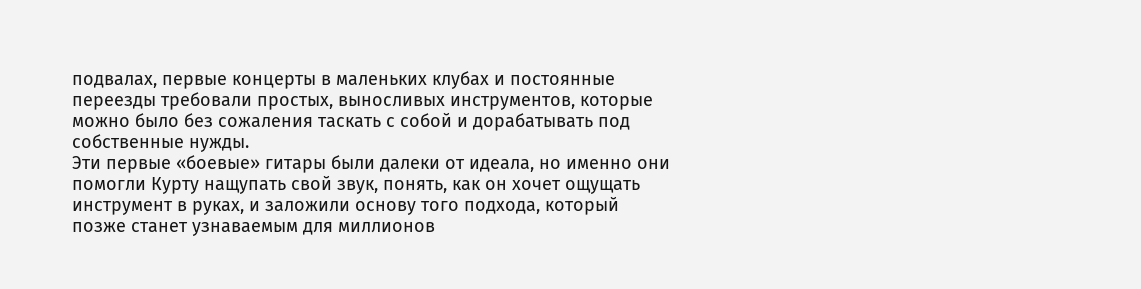подвалах, первые концерты в маленьких клубах и постоянные переезды требовали простых, выносливых инструментов, которые можно было без сожаления таскать с собой и дорабатывать под собственные нужды.
Эти первые «боевые» гитары были далеки от идеала, но именно они помогли Курту нащупать свой звук, понять, как он хочет ощущать инструмент в руках, и заложили основу того подхода, который позже станет узнаваемым для миллионов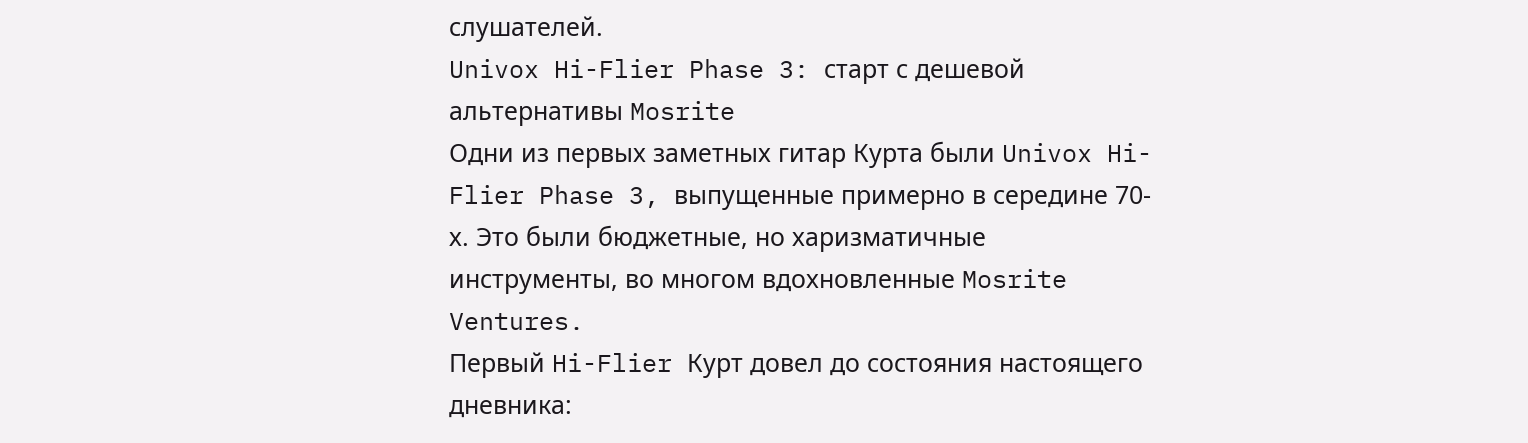слушателей.
Univox Hi-Flier Phase 3: старт с дешевой альтернативы Mosrite
Одни из первых заметных гитар Курта были Univox Hi-Flier Phase 3, выпущенные примерно в середине 70-х. Это были бюджетные, но харизматичные инструменты, во многом вдохновленные Mosrite Ventures.
Первый Hi-Flier Курт довел до состояния настоящего дневника: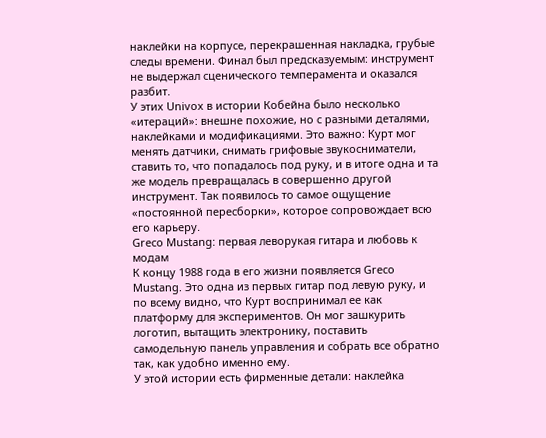наклейки на корпусе, перекрашенная накладка, грубые следы времени. Финал был предсказуемым: инструмент не выдержал сценического темперамента и оказался разбит.
У этих Univox в истории Кобейна было несколько «итераций»: внешне похожие, но с разными деталями, наклейками и модификациями. Это важно: Курт мог менять датчики, снимать грифовые звукосниматели, ставить то, что попадалось под руку, и в итоге одна и та же модель превращалась в совершенно другой инструмент. Так появилось то самое ощущение «постоянной пересборки», которое сопровождает всю его карьеру.
Greco Mustang: первая леворукая гитара и любовь к модам
К концу 1988 года в его жизни появляется Greco Mustang. Это одна из первых гитар под левую руку, и по всему видно, что Курт воспринимал ее как платформу для экспериментов. Он мог зашкурить логотип, вытащить электронику, поставить самодельную панель управления и собрать все обратно так, как удобно именно ему.
У этой истории есть фирменные детали: наклейка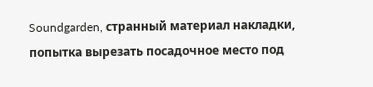Soundgarden, странный материал накладки, попытка вырезать посадочное место под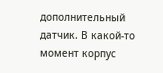дополнительный датчик. В какой-то момент корпус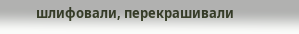шлифовали, перекрашивали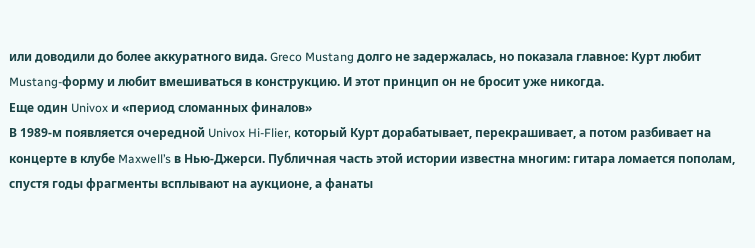или доводили до более аккуратного вида. Greco Mustang долго не задержалась, но показала главное: Курт любит Mustang-форму и любит вмешиваться в конструкцию. И этот принцип он не бросит уже никогда.
Еще один Univox и «период сломанных финалов»
В 1989-м появляется очередной Univox Hi-Flier, который Курт дорабатывает, перекрашивает, а потом разбивает на концерте в клубе Maxwell’s в Нью-Джерси. Публичная часть этой истории известна многим: гитара ломается пополам, спустя годы фрагменты всплывают на аукционе, а фанаты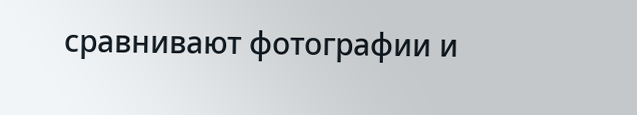сравнивают фотографии и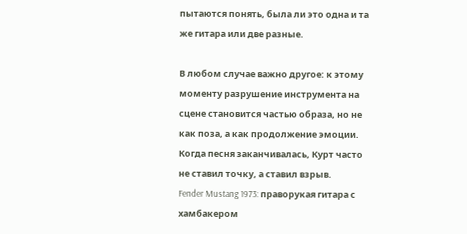пытаются понять, была ли это одна и та же гитара или две разные.

В любом случае важно другое: к этому моменту разрушение инструмента на сцене становится частью образа, но не как поза, а как продолжение эмоции. Когда песня заканчивалась, Курт часто не ставил точку, а ставил взрыв.
Fender Mustang 1973: праворукая гитара с хамбакером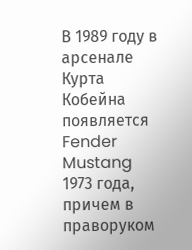В 1989 году в арсенале Курта Кобейна появляется Fender Mustang 1973 года, причем в праворуком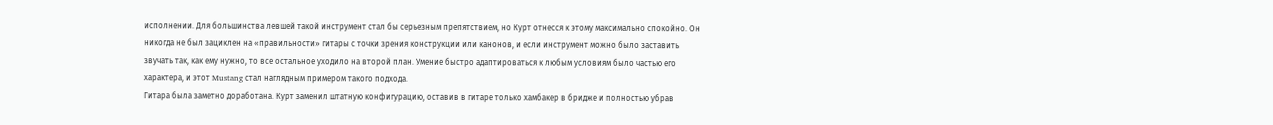исполнении. Для большинства левшей такой инструмент стал бы серьезным препятствием, но Курт отнесся к этому максимально спокойно. Он никогда не был зациклен на «правильности» гитары с точки зрения конструкции или канонов, и если инструмент можно было заставить звучать так, как ему нужно, то все остальное уходило на второй план. Умение быстро адаптироваться к любым условиям было частью его характера, и этот Mustang стал наглядным примером такого подхода.
Гитара была заметно доработана. Курт заменил штатную конфигурацию, оставив в гитаре только хамбакер в бридже и полностью убрав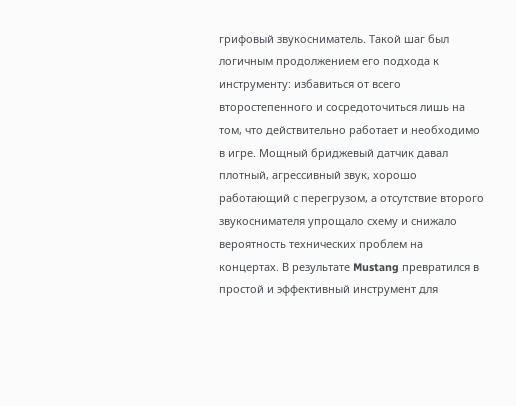грифовый звукосниматель. Такой шаг был логичным продолжением его подхода к инструменту: избавиться от всего второстепенного и сосредоточиться лишь на том, что действительно работает и необходимо в игре. Мощный бриджевый датчик давал плотный, агрессивный звук, хорошо работающий с перегрузом, а отсутствие второго звукоснимателя упрощало схему и снижало вероятность технических проблем на концертах. В результате Mustang превратился в простой и эффективный инструмент для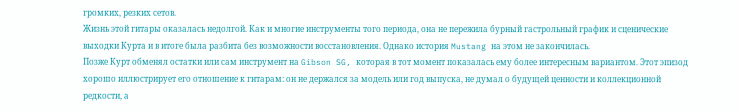громких, резких сетов.
Жизнь этой гитары оказалась недолгой. Как и многие инструменты того периода, она не пережила бурный гастрольный график и сценические выходки Курта и в итоге была разбита без возможности восстановления. Однако история Mustang на этом не закончилась.
Позже Курт обменял остатки или сам инструмент на Gibson SG, которая в тот момент показалась ему более интересным вариантом. Этот эпизод хорошо иллюстрирует его отношение к гитарам: он не держался за модель или год выпуска, не думал о будущей ценности и коллекционной редкости, а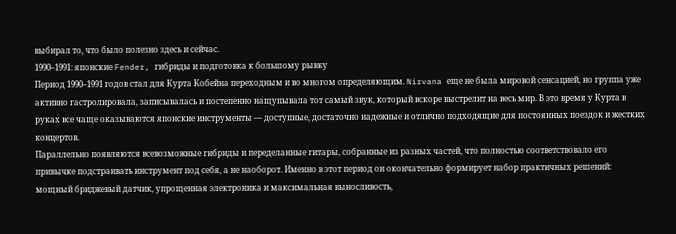выбирал то, что было полезно здесь и сейчас.
1990–1991: японские Fender, гибриды и подготовка к большому рывку
Период 1990–1991 годов стал для Курта Кобейна переходным и во многом определяющим. Nirvana еще не была мировой сенсацией, но группа уже активно гастролировала, записывалась и постепенно нащупывала тот самый звук, который вскоре выстрелит на весь мир. В это время у Курта в руках все чаще оказываются японские инструменты — доступные, достаточно надежные и отлично подходящие для постоянных поездок и жестких концертов.
Параллельно появляются всевозможные гибриды и переделанные гитары, собранные из разных частей, что полностью соответствовало его привычке подстраивать инструмент под себя, а не наоборот. Именно в этот период он окончательно формирует набор практичных решений: мощный бриджевый датчик, упрощенная электроника и максимальная выносливость,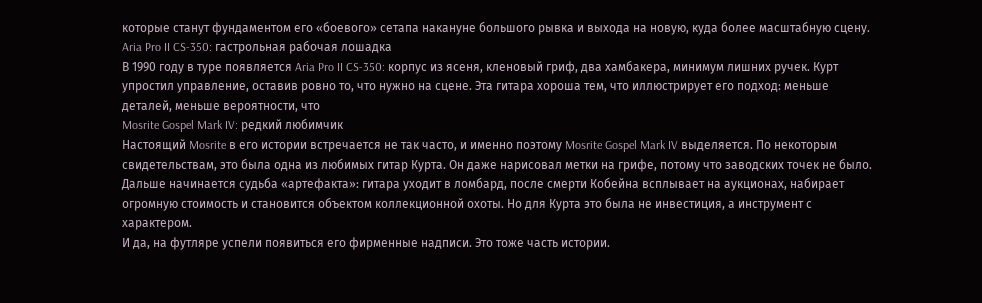которые станут фундаментом его «боевого» сетапа накануне большого рывка и выхода на новую, куда более масштабную сцену.
Aria Pro II CS-350: гастрольная рабочая лошадка
В 1990 году в туре появляется Aria Pro II CS-350: корпус из ясеня, кленовый гриф, два хамбакера, минимум лишних ручек. Курт упростил управление, оставив ровно то, что нужно на сцене. Эта гитара хороша тем, что иллюстрирует его подход: меньше деталей, меньше вероятности, что
Mosrite Gospel Mark IV: редкий любимчик
Настоящий Mosrite в его истории встречается не так часто, и именно поэтому Mosrite Gospel Mark IV выделяется. По некоторым свидетельствам, это была одна из любимых гитар Курта. Он даже нарисовал метки на грифе, потому что заводских точек не было.
Дальше начинается судьба «артефакта»: гитара уходит в ломбард, после смерти Кобейна всплывает на аукционах, набирает огромную стоимость и становится объектом коллекционной охоты. Но для Курта это была не инвестиция, а инструмент с характером.
И да, на футляре успели появиться его фирменные надписи. Это тоже часть истории.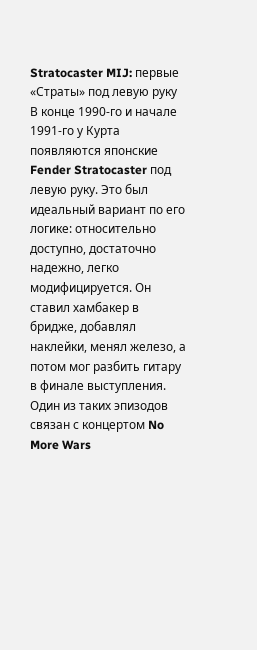Stratocaster MIJ: первые «Страты» под левую руку
В конце 1990-го и начале 1991-го у Курта появляются японские Fender Stratocaster под левую руку. Это был идеальный вариант по его логике: относительно доступно, достаточно надежно, легко модифицируется. Он ставил хамбакер в бридже, добавлял наклейки, менял железо, а потом мог разбить гитару в финале выступления.
Один из таких эпизодов связан с концертом No More Wars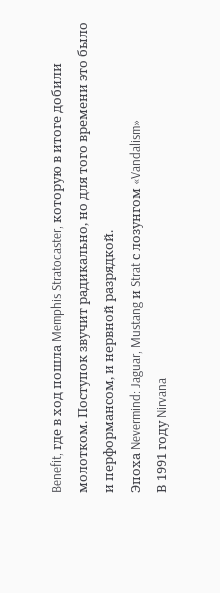Benefit, где в ход пошла Memphis Stratocaster, которую в итоге добили молотком. Поступок звучит радикально, но для того времени это было и перформансом, и нервной разрядкой.
Эпоха Nevermind: Jaguar, Mustang и Strat с лозунгом «Vandalism»
В 1991 году Nirvana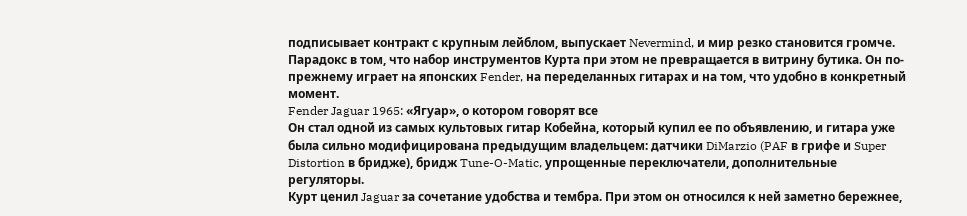подписывает контракт с крупным лейблом, выпускает Nevermind, и мир резко становится громче. Парадокс в том, что набор инструментов Курта при этом не превращается в витрину бутика. Он по-прежнему играет на японских Fender, на переделанных гитарах и на том, что удобно в конкретный момент.
Fender Jaguar 1965: «Ягуар», о котором говорят все
Он стал одной из самых культовых гитар Кобейна, который купил ее по объявлению, и гитара уже была сильно модифицирована предыдущим владельцем: датчики DiMarzio (PAF в грифе и Super Distortion в бридже), бридж Tune-O-Matic, упрощенные переключатели, дополнительные регуляторы.
Курт ценил Jaguar за сочетание удобства и тембра. При этом он относился к ней заметно бережнее,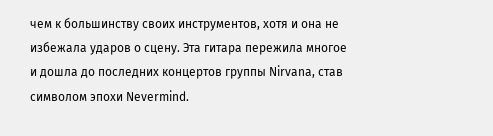чем к большинству своих инструментов, хотя и она не избежала ударов о сцену. Эта гитара пережила многое и дошла до последних концертов группы Nirvana, став символом эпохи Nevermind.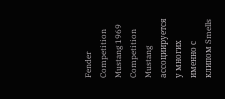Fender Competition Mustang 1969
Competition Mustang ассоциируется у многих именно с клипом Smells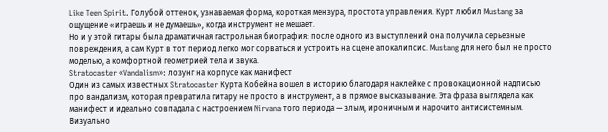Like Teen Spirit. Голубой оттенок, узнаваемая форма, короткая мензура, простота управления. Курт любил Mustang за ощущение «играешь и не думаешь», когда инструмент не мешает.
Но и у этой гитары была драматичная гастрольная биография: после одного из выступлений она получила серьезные повреждения, а сам Курт в тот период легко мог сорваться и устроить на сцене апокалипсис. Mustang для него был не просто моделью, а комфортной геометрией тела и звука.
Stratocaster «Vandalism»: лозунг на корпусе как манифест
Один из самых известных Stratocaster Курта Кобейна вошел в историю благодаря наклейке с провокационной надписью про вандализм, которая превратила гитару не просто в инструмент, а в прямое высказывание. Эта фраза выглядела как манифест и идеально совпадала с настроением Nirvana того периода — злым, ироничным и нарочито антисистемным. Визуально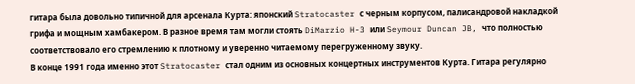гитара была довольно типичной для арсенала Курта: японский Stratocaster с черным корпусом, палисандровой накладкой грифа и мощным хамбакером. В разное время там могли стоять DiMarzio H-3 или Seymour Duncan JB, что полностью соответствовало его стремлению к плотному и уверенно читаемому перегруженному звуку.
В конце 1991 года именно этот Stratocaster стал одним из основных концертных инструментов Курта. Гитара регулярно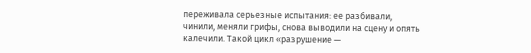переживала серьезные испытания: ее разбивали, чинили, меняли грифы, снова выводили на сцену и опять калечили. Такой цикл «разрушение —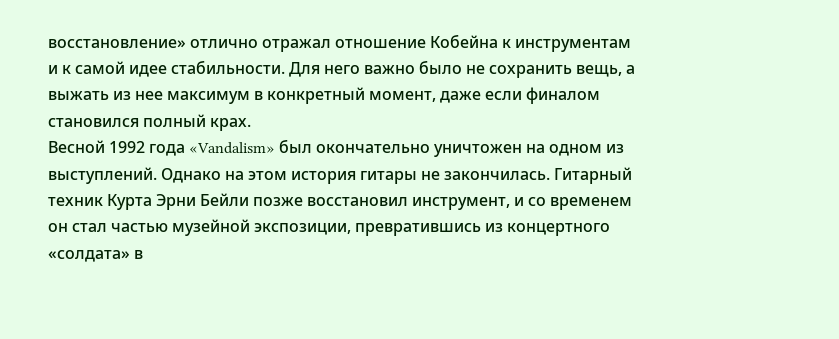восстановление» отлично отражал отношение Кобейна к инструментам и к самой идее стабильности. Для него важно было не сохранить вещь, а выжать из нее максимум в конкретный момент, даже если финалом становился полный крах.
Весной 1992 года «Vandalism» был окончательно уничтожен на одном из выступлений. Однако на этом история гитары не закончилась. Гитарный техник Курта Эрни Бейли позже восстановил инструмент, и со временем он стал частью музейной экспозиции, превратившись из концертного «солдата» в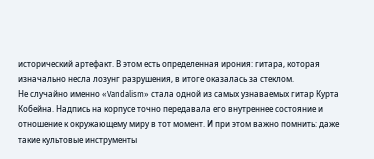исторический артефакт. В этом есть определенная ирония: гитара, которая изначально несла лозунг разрушения, в итоге оказалась за стеклом.
Не случайно именно «Vandalism» стала одной из самых узнаваемых гитар Курта Кобейна. Надпись на корпусе точно передавала его внутреннее состояние и отношение к окружающему миру в тот момент. И при этом важно помнить: даже такие культовые инструменты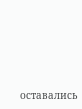оставались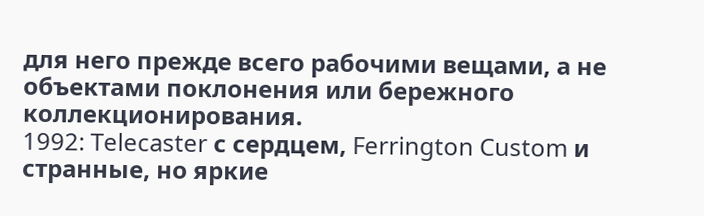для него прежде всего рабочими вещами, а не объектами поклонения или бережного коллекционирования.
1992: Telecaster с сердцем, Ferrington Custom и странные, но яркие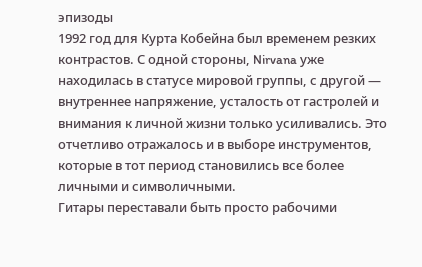эпизоды
1992 год для Курта Кобейна был временем резких контрастов. С одной стороны, Nirvana уже находилась в статусе мировой группы, с другой — внутреннее напряжение, усталость от гастролей и внимания к личной жизни только усиливались. Это отчетливо отражалось и в выборе инструментов, которые в тот период становились все более личными и символичными.
Гитары переставали быть просто рабочими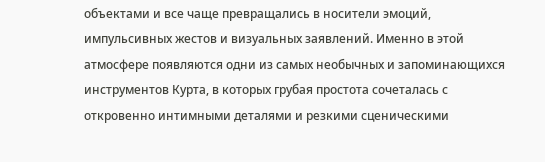объектами и все чаще превращались в носители эмоций, импульсивных жестов и визуальных заявлений. Именно в этой атмосфере появляются одни из самых необычных и запоминающихся инструментов Курта, в которых грубая простота сочеталась с откровенно интимными деталями и резкими сценическими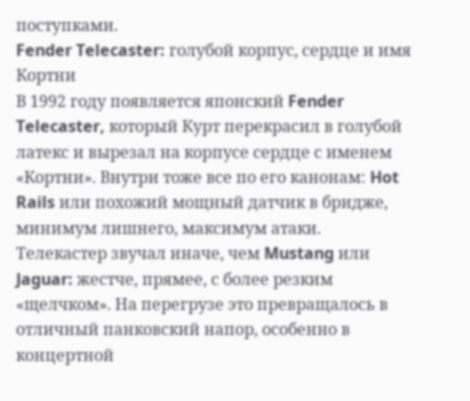поступками.
Fender Telecaster: голубой корпус, сердце и имя Кортни
В 1992 году появляется японский Fender Telecaster, который Курт перекрасил в голубой латекс и вырезал на корпусе сердце с именем «Кортни». Внутри тоже все по его канонам: Hot Rails или похожий мощный датчик в бридже, минимум лишнего, максимум атаки.
Телекастер звучал иначе, чем Mustang или Jaguar: жестче, прямее, с более резким «щелчком». На перегрузе это превращалось в отличный панковский напор, особенно в концертной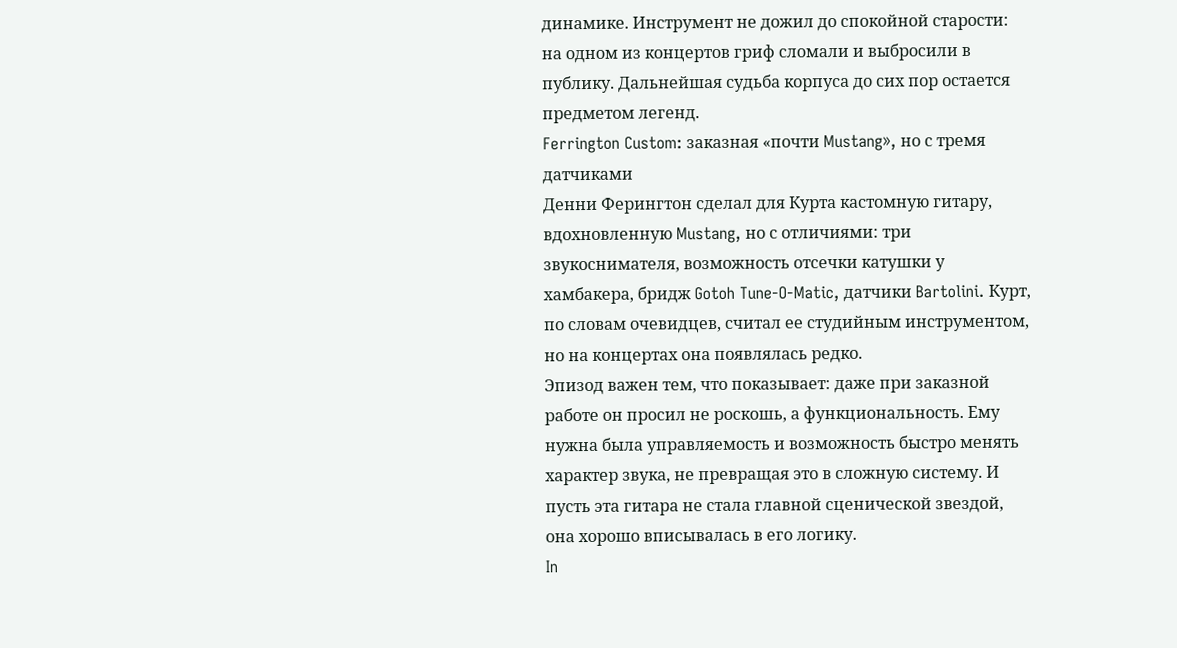динамике. Инструмент не дожил до спокойной старости: на одном из концертов гриф сломали и выбросили в публику. Дальнейшая судьба корпуса до сих пор остается предметом легенд.
Ferrington Custom: заказная «почти Mustang», но с тремя датчиками
Денни Ферингтон сделал для Курта кастомную гитару, вдохновленную Mustang, но с отличиями: три звукоснимателя, возможность отсечки катушки у хамбакера, бридж Gotoh Tune-O-Matic, датчики Bartolini. Курт, по словам очевидцев, считал ее студийным инструментом, но на концертах она появлялась редко.
Эпизод важен тем, что показывает: даже при заказной работе он просил не роскошь, а функциональность. Ему нужна была управляемость и возможность быстро менять характер звука, не превращая это в сложную систему. И пусть эта гитара не стала главной сценической звездой, она хорошо вписывалась в его логику.
In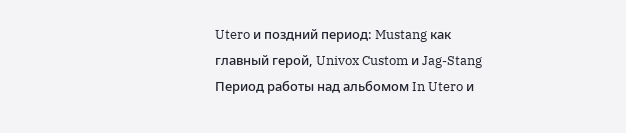Utero и поздний период: Mustang как главный герой, Univox Custom и Jag-Stang
Период работы над альбомом In Utero и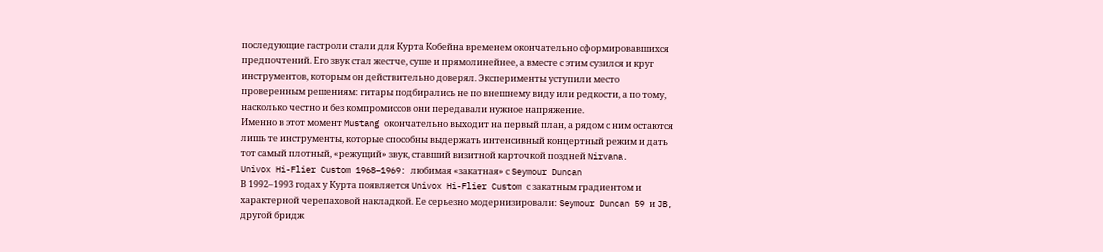последующие гастроли стали для Курта Кобейна временем окончательно сформировавшихся предпочтений. Его звук стал жестче, суше и прямолинейнее, а вместе с этим сузился и круг инструментов, которым он действительно доверял. Эксперименты уступили место проверенным решениям: гитары подбирались не по внешнему виду или редкости, а по тому, насколько честно и без компромиссов они передавали нужное напряжение.
Именно в этот момент Mustang окончательно выходит на первый план, а рядом с ним остаются лишь те инструменты, которые способны выдержать интенсивный концертный режим и дать тот самый плотный, «режущий» звук, ставший визитной карточкой поздней Nirvana.
Univox Hi-Flier Custom 1968–1969: любимая «закатная» с Seymour Duncan
В 1992–1993 годах у Курта появляется Univox Hi-Flier Custom с закатным градиентом и характерной черепаховой накладкой. Ее серьезно модернизировали: Seymour Duncan 59 и JB, другой бридж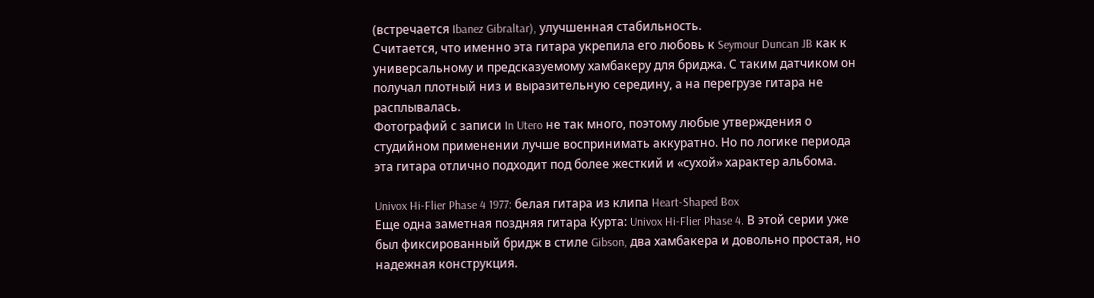(встречается Ibanez Gibraltar), улучшенная стабильность.
Считается, что именно эта гитара укрепила его любовь к Seymour Duncan JB как к универсальному и предсказуемому хамбакеру для бриджа. С таким датчиком он получал плотный низ и выразительную середину, а на перегрузе гитара не расплывалась.
Фотографий с записи In Utero не так много, поэтому любые утверждения о студийном применении лучше воспринимать аккуратно. Но по логике периода эта гитара отлично подходит под более жесткий и «сухой» характер альбома.

Univox Hi-Flier Phase 4 1977: белая гитара из клипа Heart-Shaped Box
Еще одна заметная поздняя гитара Курта: Univox Hi-Flier Phase 4. В этой серии уже был фиксированный бридж в стиле Gibson, два хамбакера и довольно простая, но надежная конструкция.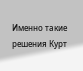Именно такие решения Курт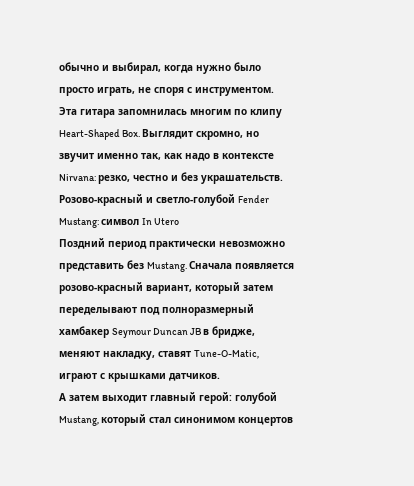обычно и выбирал, когда нужно было просто играть, не споря с инструментом.
Эта гитара запомнилась многим по клипу Heart-Shaped Box. Выглядит скромно, но звучит именно так, как надо в контексте Nirvana: резко, честно и без украшательств.
Розово-красный и светло-голубой Fender Mustang: символ In Utero
Поздний период практически невозможно представить без Mustang. Сначала появляется розово-красный вариант, который затем переделывают под полноразмерный хамбакер Seymour Duncan JB в бридже, меняют накладку, ставят Tune-O-Matic, играют с крышками датчиков.
А затем выходит главный герой: голубой Mustang, который стал синонимом концертов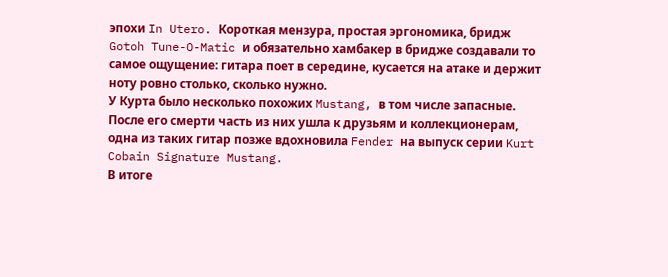эпохи In Utero. Короткая мензура, простая эргономика, бридж Gotoh Tune-O-Matic и обязательно хамбакер в бридже создавали то самое ощущение: гитара поет в середине, кусается на атаке и держит ноту ровно столько, сколько нужно.
У Курта было несколько похожих Mustang, в том числе запасные. После его смерти часть из них ушла к друзьям и коллекционерам, одна из таких гитар позже вдохновила Fender на выпуск серии Kurt Cobain Signature Mustang.
В итоге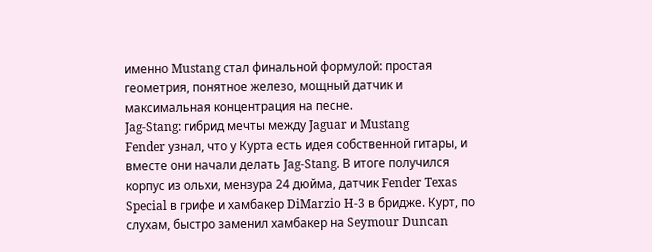именно Mustang стал финальной формулой: простая геометрия, понятное железо, мощный датчик и максимальная концентрация на песне.
Jag-Stang: гибрид мечты между Jaguar и Mustang
Fender узнал, что у Курта есть идея собственной гитары, и вместе они начали делать Jag-Stang. В итоге получился корпус из ольхи, мензура 24 дюйма, датчик Fender Texas Special в грифе и хамбакер DiMarzio H-3 в бридже. Курт, по слухам, быстро заменил хамбакер на Seymour Duncan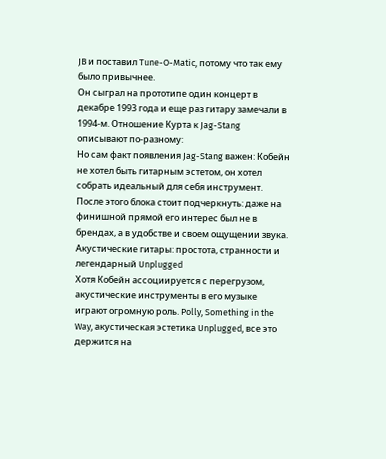JB и поставил Tune-O-Matic, потому что так ему было привычнее.
Он сыграл на прототипе один концерт в декабре 1993 года и еще раз гитару замечали в 1994-м. Отношение Курта к Jag-Stang описывают по-разному:
Но сам факт появления Jag-Stang важен: Кобейн не хотел быть гитарным эстетом, он хотел собрать идеальный для себя инструмент. После этого блока стоит подчеркнуть: даже на финишной прямой его интерес был не в брендах, а в удобстве и своем ощущении звука.
Акустические гитары: простота, странности и легендарный Unplugged
Хотя Кобейн ассоциируется с перегрузом, акустические инструменты в его музыке играют огромную роль. Polly, Something in the Way, акустическая эстетика Unplugged, все это держится на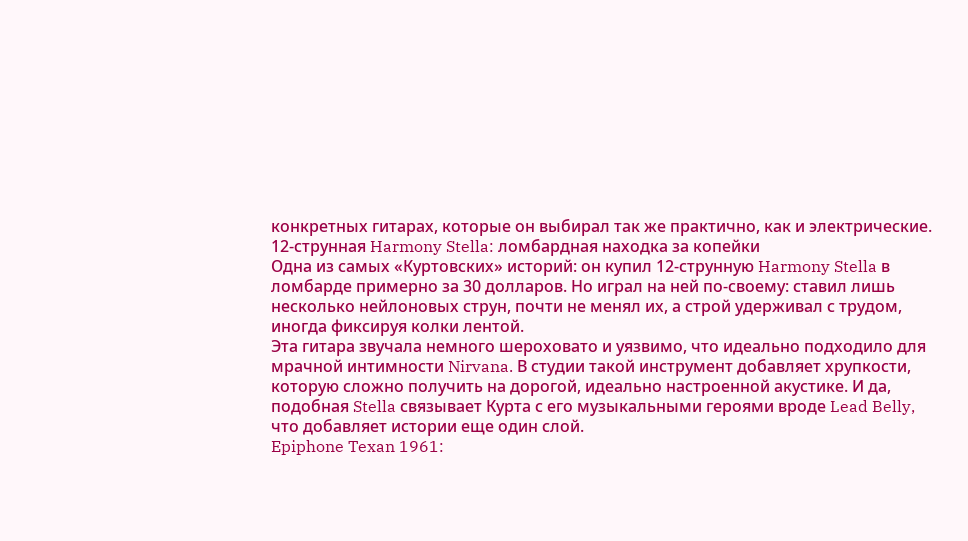конкретных гитарах, которые он выбирал так же практично, как и электрические.
12-струнная Harmony Stella: ломбардная находка за копейки
Одна из самых «Куртовских» историй: он купил 12-струнную Harmony Stella в ломбарде примерно за 30 долларов. Но играл на ней по-своему: ставил лишь несколько нейлоновых струн, почти не менял их, а строй удерживал с трудом, иногда фиксируя колки лентой.
Эта гитара звучала немного шероховато и уязвимо, что идеально подходило для мрачной интимности Nirvana. В студии такой инструмент добавляет хрупкости, которую сложно получить на дорогой, идеально настроенной акустике. И да, подобная Stella связывает Курта с его музыкальными героями вроде Lead Belly, что добавляет истории еще один слой.
Epiphone Texan 1961: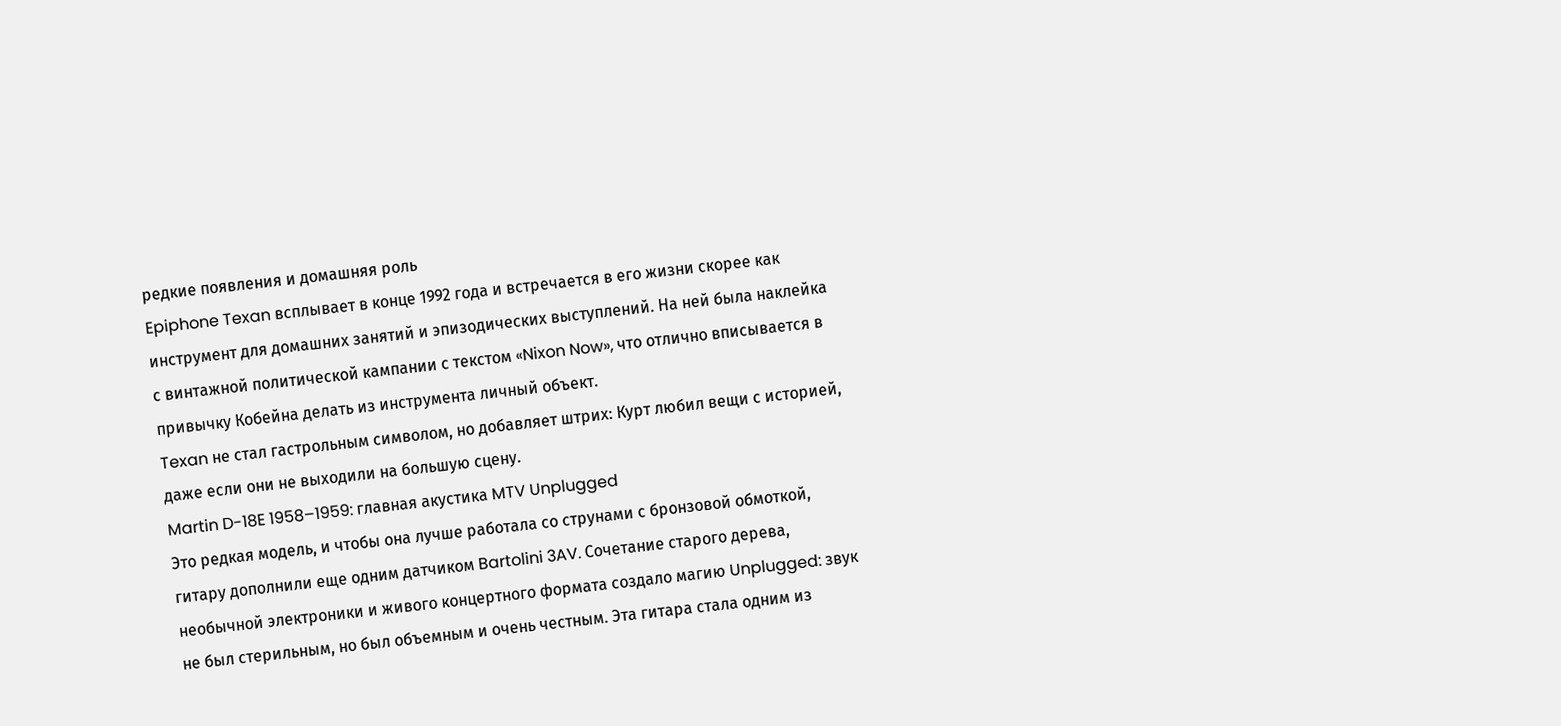редкие появления и домашняя роль
Epiphone Texan всплывает в конце 1992 года и встречается в его жизни скорее как инструмент для домашних занятий и эпизодических выступлений. На ней была наклейка с винтажной политической кампании с текстом «Nixon Now», что отлично вписывается в привычку Кобейна делать из инструмента личный объект.
Texan не стал гастрольным символом, но добавляет штрих: Курт любил вещи с историей, даже если они не выходили на большую сцену.
Martin D-18E 1958–1959: главная акустика MTV Unplugged
Это редкая модель, и чтобы она лучше работала со струнами с бронзовой обмоткой, гитару дополнили еще одним датчиком Bartolini 3AV. Сочетание старого дерева, необычной электроники и живого концертного формата создало магию Unplugged: звук не был стерильным, но был объемным и очень честным. Эта гитара стала одним из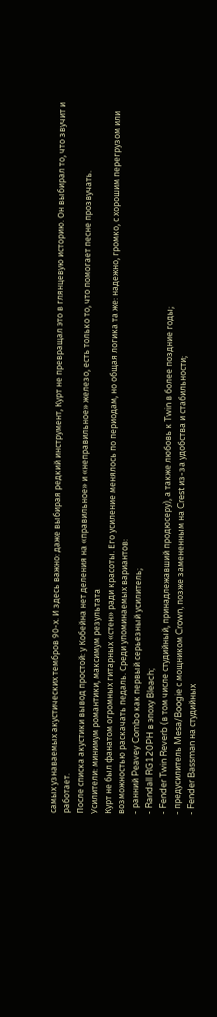самых узнаваемых акустических тембров 90-х. И здесь важно: даже выбирая редкий инструмент, Курт не превращал это в глянцевую историю. Он выбирал то, что звучит и работает.
После списка акустики вывод простой: у Кобейна нет деления на «правильное» и «неправильное» железо, есть только то, что помогает песне прозвучать.
Усилители: минимум романтики, максимум результата
Курт не был фанатом огромных гитарных «стен» ради красоты. Его усиление менялось по периодам, но общая логика та же: надежно, громко, с хорошим перегрузом или возможностью раскачать педаль. Среди упоминаемых вариантов:
- ранний Peavey Combo как первый серьезный усилитель;
- Randall RG120PH в эпоху Bleach;
- Fender Twin Reverb (в том числе студийный, принадлежавший продюсеру), а также любовь к Twin в более поздние годы;
- предусилитель Mesa/Boogie с мощником Crown, позже замененным на Crest из-за удобства и стабильности;
- Fender Bassman на студийных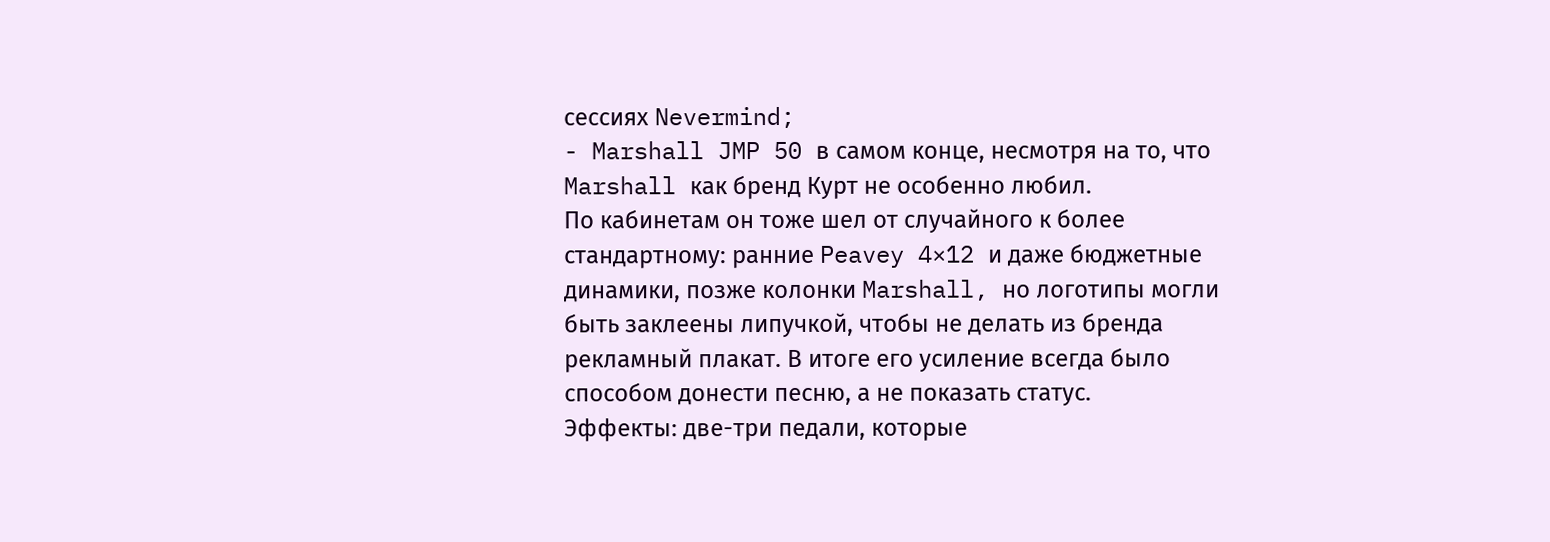сессиях Nevermind;
- Marshall JMP 50 в самом конце, несмотря на то, что Marshall как бренд Курт не особенно любил.
По кабинетам он тоже шел от случайного к более стандартному: ранние Peavey 4×12 и даже бюджетные динамики, позже колонки Marshall, но логотипы могли быть заклеены липучкой, чтобы не делать из бренда рекламный плакат. В итоге его усиление всегда было способом донести песню, а не показать статус.
Эффекты: две-три педали, которые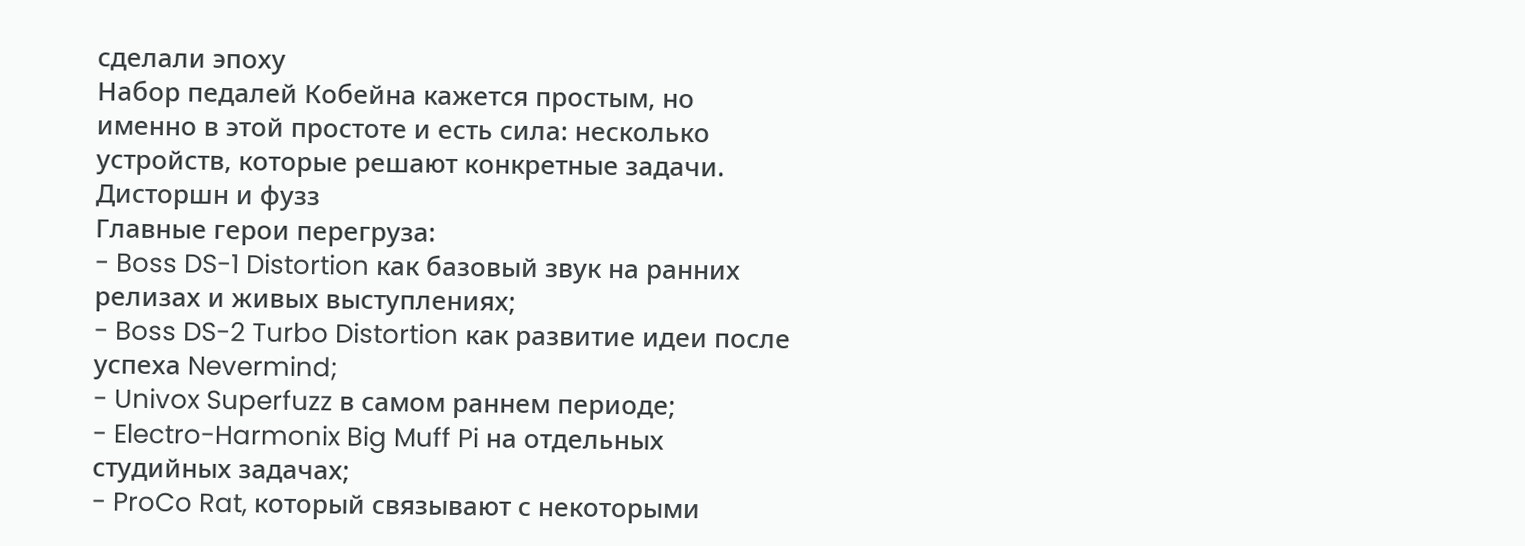сделали эпоху
Набор педалей Кобейна кажется простым, но именно в этой простоте и есть сила: несколько устройств, которые решают конкретные задачи.
Дисторшн и фузз
Главные герои перегруза:
- Boss DS-1 Distortion как базовый звук на ранних релизах и живых выступлениях;
- Boss DS-2 Turbo Distortion как развитие идеи после успеха Nevermind;
- Univox Superfuzz в самом раннем периоде;
- Electro-Harmonix Big Muff Pi на отдельных студийных задачах;
- ProCo Rat, который связывают с некоторыми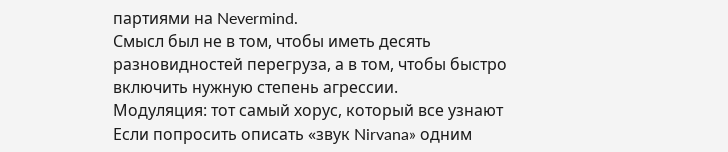партиями на Nevermind.
Смысл был не в том, чтобы иметь десять разновидностей перегруза, а в том, чтобы быстро включить нужную степень агрессии.
Модуляция: тот самый хорус, который все узнают
Если попросить описать «звук Nirvana» одним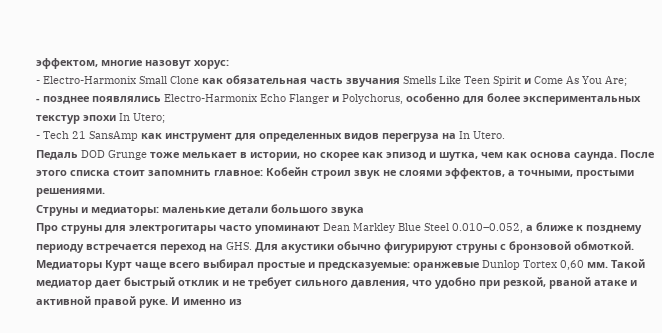эффектом, многие назовут хорус:
- Electro-Harmonix Small Clone как обязательная часть звучания Smells Like Teen Spirit и Come As You Are;
- позднее появлялись Electro-Harmonix Echo Flanger и Polychorus, особенно для более экспериментальных текстур эпохи In Utero;
- Tech 21 SansAmp как инструмент для определенных видов перегруза на In Utero.
Педаль DOD Grunge тоже мелькает в истории, но скорее как эпизод и шутка, чем как основа саунда. После этого списка стоит запомнить главное: Кобейн строил звук не слоями эффектов, а точными, простыми решениями.
Струны и медиаторы: маленькие детали большого звука
Про струны для электрогитары часто упоминают Dean Markley Blue Steel 0.010–0.052, а ближе к позднему периоду встречается переход на GHS. Для акустики обычно фигурируют струны с бронзовой обмоткой.
Медиаторы Курт чаще всего выбирал простые и предсказуемые: оранжевые Dunlop Tortex 0,60 мм. Такой медиатор дает быстрый отклик и не требует сильного давления, что удобно при резкой, рваной атаке и активной правой руке. И именно из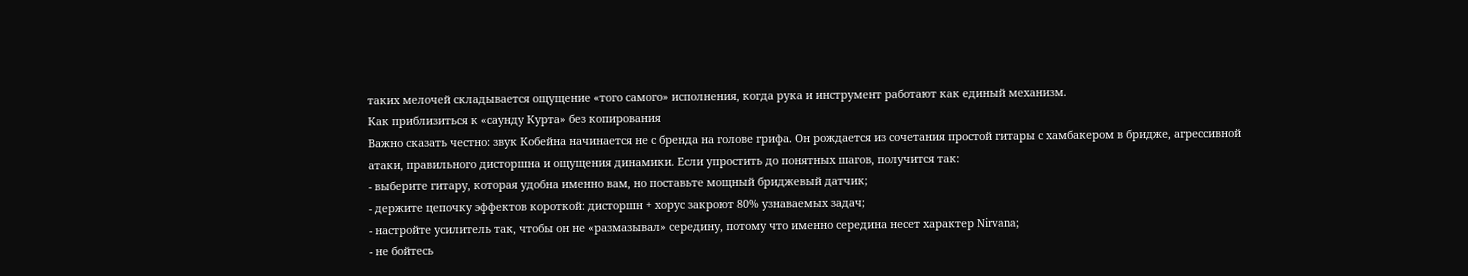таких мелочей складывается ощущение «того самого» исполнения, когда рука и инструмент работают как единый механизм.
Как приблизиться к «саунду Курта» без копирования
Важно сказать честно: звук Кобейна начинается не с бренда на голове грифа. Он рождается из сочетания простой гитары с хамбакером в бридже, агрессивной атаки, правильного дисторшна и ощущения динамики. Если упростить до понятных шагов, получится так:
- выберите гитару, которая удобна именно вам, но поставьте мощный бриджевый датчик;
- держите цепочку эффектов короткой: дисторшн + хорус закроют 80% узнаваемых задач;
- настройте усилитель так, чтобы он не «размазывал» середину, потому что именно середина несет характер Nirvana;
- не бойтесь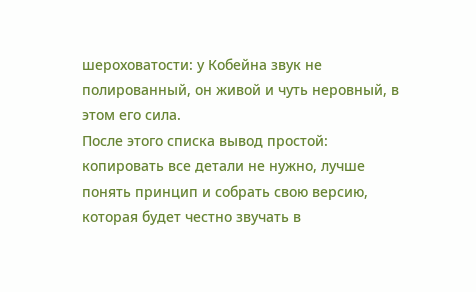шероховатости: у Кобейна звук не полированный, он живой и чуть неровный, в этом его сила.
После этого списка вывод простой: копировать все детали не нужно, лучше понять принцип и собрать свою версию, которая будет честно звучать в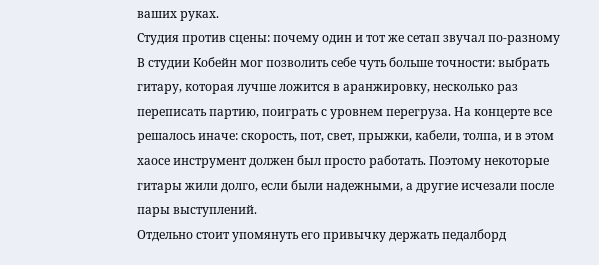ваших руках.
Студия против сцены: почему один и тот же сетап звучал по-разному
В студии Кобейн мог позволить себе чуть больше точности: выбрать гитару, которая лучше ложится в аранжировку, несколько раз переписать партию, поиграть с уровнем перегруза. На концерте все решалось иначе: скорость, пот, свет, прыжки, кабели, толпа, и в этом хаосе инструмент должен был просто работать. Поэтому некоторые гитары жили долго, если были надежными, а другие исчезали после пары выступлений.
Отдельно стоит упомянуть его привычку держать педалборд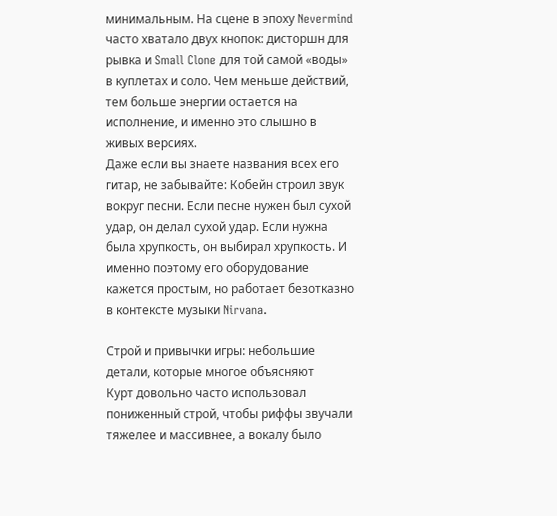минимальным. На сцене в эпоху Nevermind часто хватало двух кнопок: дисторшн для рывка и Small Clone для той самой «воды» в куплетах и соло. Чем меньше действий, тем больше энергии остается на исполнение, и именно это слышно в живых версиях.
Даже если вы знаете названия всех его гитар, не забывайте: Кобейн строил звук вокруг песни. Если песне нужен был сухой удар, он делал сухой удар. Если нужна была хрупкость, он выбирал хрупкость. И именно поэтому его оборудование кажется простым, но работает безотказно в контексте музыки Nirvana.

Строй и привычки игры: небольшие детали, которые многое объясняют
Курт довольно часто использовал пониженный строй, чтобы риффы звучали тяжелее и массивнее, а вокалу было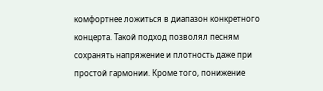комфортнее ложиться в диапазон конкретного концерта. Такой подход позволял песням сохранять напряжение и плотность даже при простой гармонии. Кроме того, понижение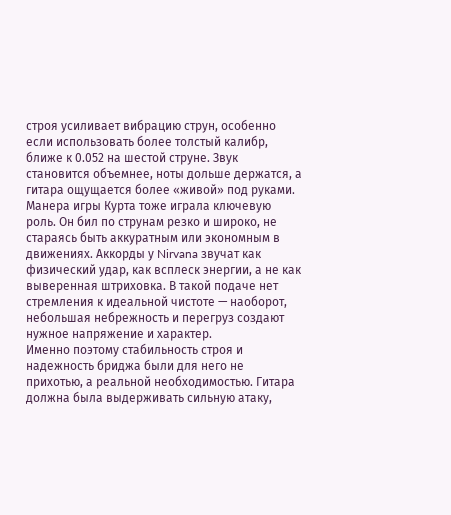строя усиливает вибрацию струн, особенно если использовать более толстый калибр, ближе к 0.052 на шестой струне. Звук становится объемнее, ноты дольше держатся, а гитара ощущается более «живой» под руками.
Манера игры Курта тоже играла ключевую роль. Он бил по струнам резко и широко, не стараясь быть аккуратным или экономным в движениях. Аккорды у Nirvana звучат как физический удар, как всплеск энергии, а не как выверенная штриховка. В такой подаче нет стремления к идеальной чистоте — наоборот, небольшая небрежность и перегруз создают нужное напряжение и характер.
Именно поэтому стабильность строя и надежность бриджа были для него не прихотью, а реальной необходимостью. Гитара должна была выдерживать сильную атаку,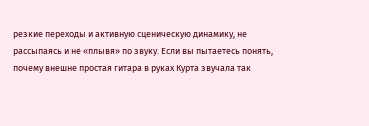резкие переходы и активную сценическую динамику, не рассыпаясь и не «плывя» по звуку. Если вы пытаетесь понять, почему внешне простая гитара в руках Курта звучала так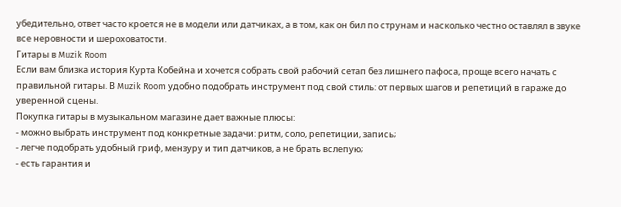убедительно, ответ часто кроется не в модели или датчиках, а в том, как он бил по струнам и насколько честно оставлял в звуке все неровности и шероховатости.
Гитары в Muzik Room
Если вам близка история Курта Кобейна и хочется собрать свой рабочий сетап без лишнего пафоса, проще всего начать с правильной гитары. В Muzik Room удобно подобрать инструмент под свой стиль: от первых шагов и репетиций в гараже до уверенной сцены.
Покупка гитары в музыкальном магазине дает важные плюсы:
- можно выбрать инструмент под конкретные задачи: ритм, соло, репетиции, запись;
- легче подобрать удобный гриф, мензуру и тип датчиков, а не брать вслепую;
- есть гарантия и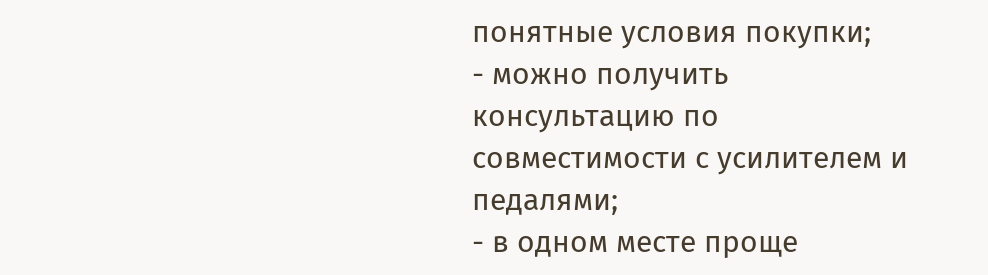понятные условия покупки;
- можно получить консультацию по совместимости с усилителем и педалями;
- в одном месте проще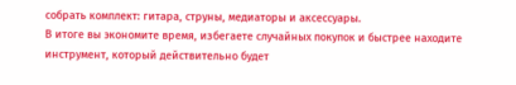собрать комплект: гитара, струны, медиаторы и аксессуары.
В итоге вы экономите время, избегаете случайных покупок и быстрее находите инструмент, который действительно будет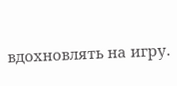вдохновлять на игру.